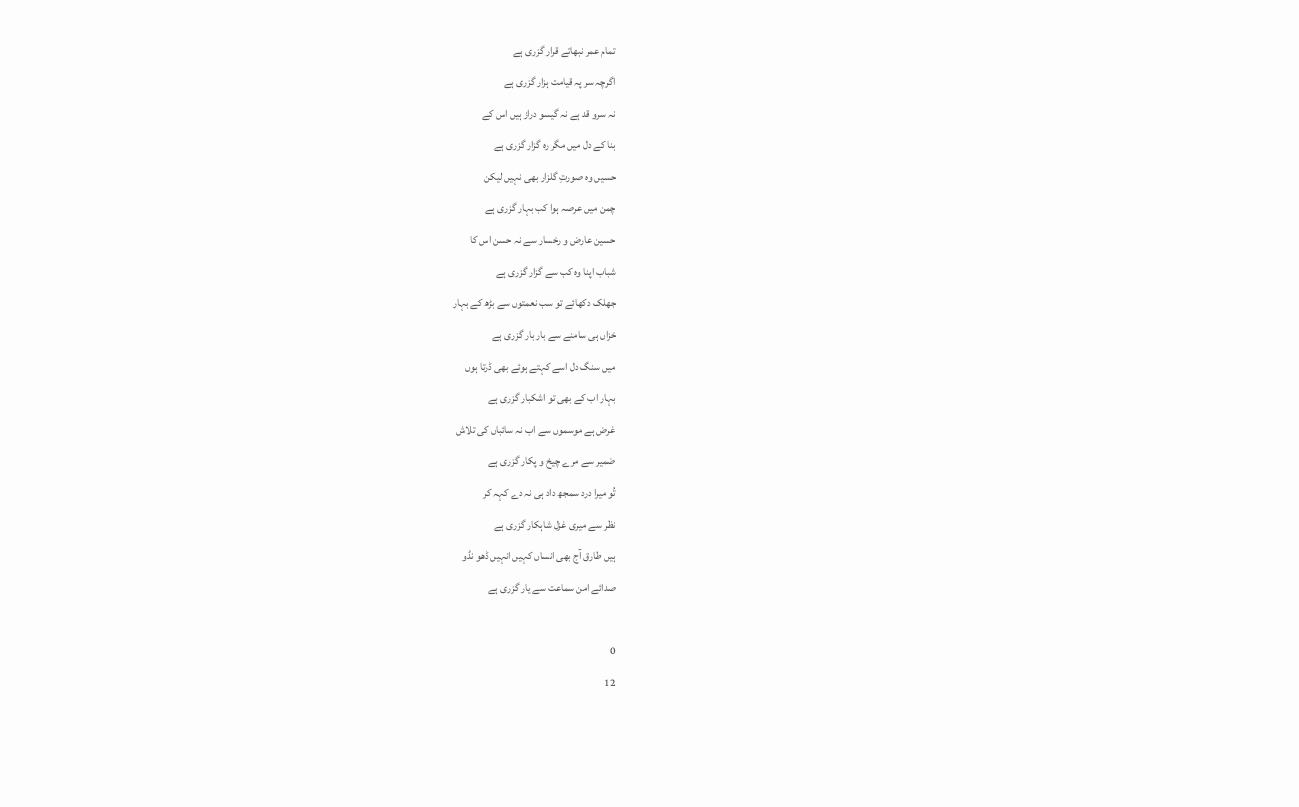تمام عمر نبھاتے قرار گزری ہے
اگرچہ سر پہ قیامت ہزار گزری ہے
نہ سرو قد ہے نہ گیسو دراز ہیں اس کے
بنا کے دل میں مگر رہ گزار گزری ہے
حسیں وہ صورتِ گلزار بھی نہیں لیکن
چمن میں عرصہ ہوا کب بہار گزری ہے
حسین عارض و رخسار سے نہ حسن اس کا
شباب اپنا وہ کب سے گزار گزری ہے
جھلک دکھائے تو سب نعمتوں سے بڑھ کے بہار
خزاں ہی سامنے سے بار بار گزری ہے
میں سنگ دل اسے کہتے ہوئے بھی ڈرتا ہوں
بہار اب کے بھی تو اشکبار گزری ہے
غرض ہے موسموں سے اب نہ سائباں کی تلاش
ضمیر سے مرے چیخ و پکار گزری ہے
تُو میرا درد سمجھ داد ہی نہ دے کہہ کر
نظر سے میری غزل شاہکار گزری ہے
ہیں طارق آج بھی انساں کہیں انہیں ڈھو نڈو
صدائے امن سماعت سے یار گزری ہے

0
12